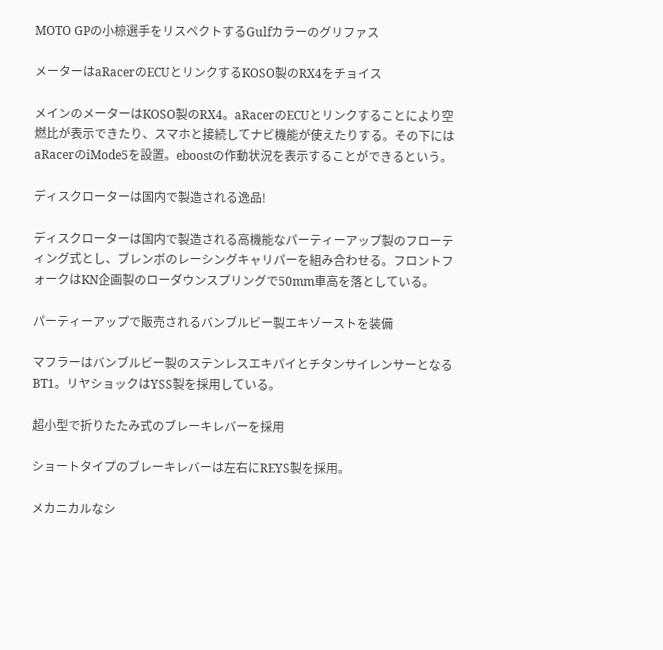MOTO GPの小椋選手をリスペクトするGulfカラーのグリファス

メーターはaRacerのECUとリンクするKOSO製のRX4をチョイス

メインのメーターはKOSO製のRX4。aRacerのECUとリンクすることにより空燃比が表示できたり、スマホと接続してナビ機能が使えたりする。その下にはaRacerのiMode5を設置。eboostの作動状況を表示することができるという。

ディスクローターは国内で製造される逸品!

ディスクローターは国内で製造される高機能なパーティーアップ製のフローティング式とし、ブレンボのレーシングキャリパーを組み合わせる。フロントフォークはKN企画製のローダウンスプリングで50mm車高を落としている。

パーティーアップで販売されるバンブルビー製エキゾーストを装備

マフラーはバンブルビー製のステンレスエキパイとチタンサイレンサーとなるBT1。リヤショックはYSS製を採用している。

超小型で折りたたみ式のブレーキレバーを採用

ショートタイプのブレーキレバーは左右にREYS製を採用。

メカニカルなシ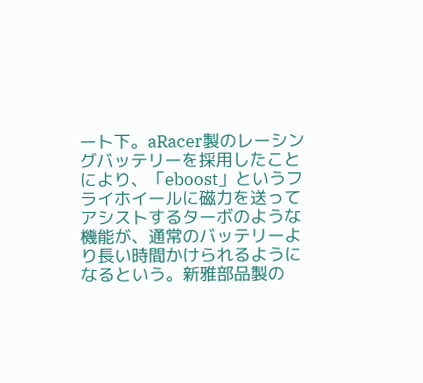ート下。aRacer製のレーシングバッテリーを採用したことにより、「eboost」というフライホイールに磁力を送ってアシストするターボのような機能が、通常のバッテリーより長い時間かけられるようになるという。新雅部品製の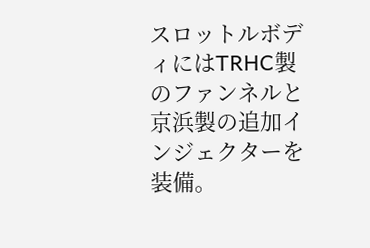スロットルボディにはTRHC製のファンネルと京浜製の追加インジェクターを装備。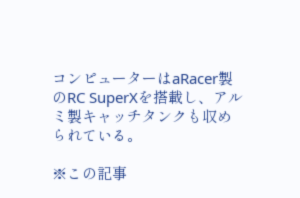コンピューターはaRacer製のRC SuperXを搭載し、アルミ製キャッチタンクも収められている。

※この記事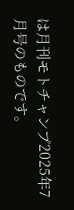は月刊モトチャンプ2025年7月号のものです。